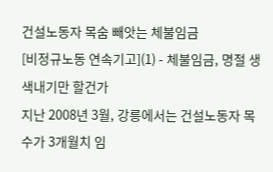건설노동자 목숨 빼앗는 체불임금
[비정규노동 연속기고](1) - 체불임금, 명절 생색내기만 할건가
지난 2008년 3월, 강릉에서는 건설노동자 목수가 3개월치 임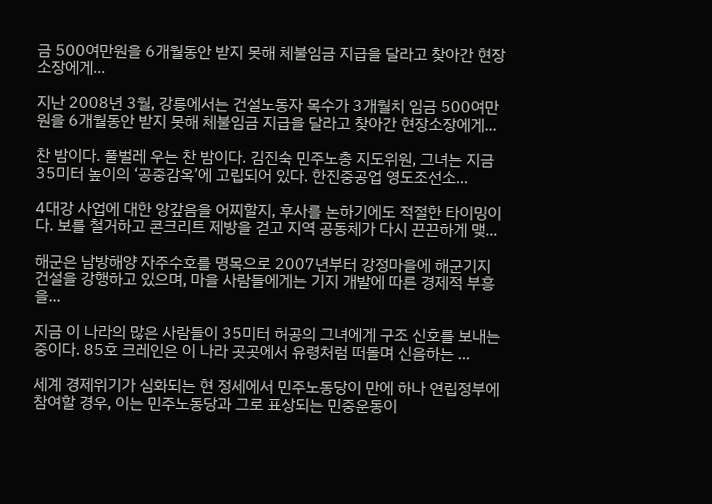금 500여만원을 6개월동안 받지 못해 체불임금 지급을 달라고 찾아간 현장소장에게...

지난 2008년 3월, 강릉에서는 건설노동자 목수가 3개월치 임금 500여만원을 6개월동안 받지 못해 체불임금 지급을 달라고 찾아간 현장소장에게...

찬 밤이다. 풀벌레 우는 찬 밤이다. 김진숙 민주노총 지도위원, 그녀는 지금 35미터 높이의 ‘공중감옥’에 고립되어 있다. 한진중공업 영도조선소...

4대강 사업에 대한 앙갚음을 어찌할지, 후사를 논하기에도 적절한 타이밍이다. 보를 철거하고 콘크리트 제방을 걷고 지역 공동체가 다시 끈끈하게 맺...

해군은 남방해양 자주수호를 명목으로 2007년부터 강정마을에 해군기지 건설을 강행하고 있으며, 마을 사람들에게는 기지 개발에 따른 경제적 부흥을...

지금 이 나라의 많은 사람들이 35미터 허공의 그녀에게 구조 신호를 보내는 중이다. 85호 크레인은 이 나라 곳곳에서 유령처럼 떠돌며 신음하는 ...

세계 경제위기가 심화되는 현 정세에서 민주노동당이 만에 하나 연립정부에 참여할 경우, 이는 민주노동당과 그로 표상되는 민중운동이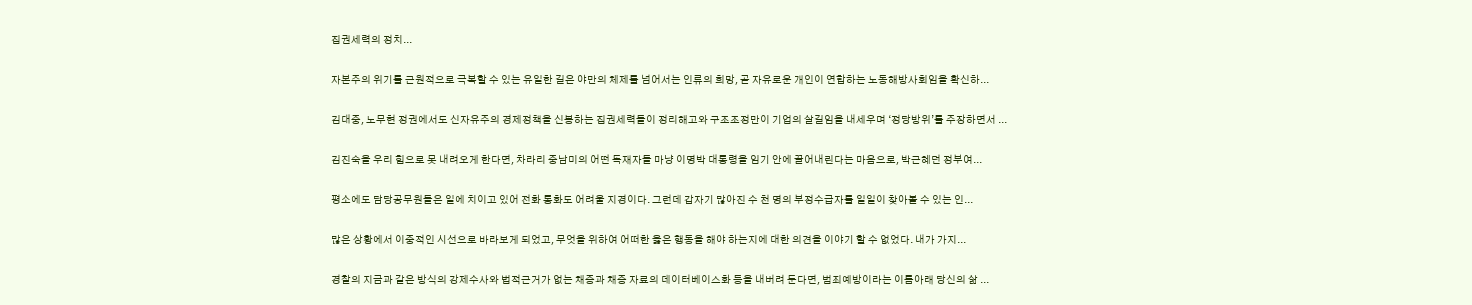집권세력의 정치...

자본주의 위기를 근원적으로 극복할 수 있는 유일한 길은 야만의 체제를 넘어서는 인류의 희망, 곧 자유로운 개인이 연합하는 노동해방사회임을 확신하...

김대중, 노무현 정권에서도 신자유주의 경제정책을 신봉하는 집권세력들이 정리해고와 구조조정만이 기업의 살길임을 내세우며 ‘정당방위’를 주장하면서 ...

김진숙을 우리 힘으로 못 내려오게 한다면, 차라리 중남미의 어떤 독재자들 마냥 이명박 대통령을 임기 안에 끌어내린다는 마음으로, 박근혜던 정부여...

평소에도 담당공무원들은 일에 치이고 있어 전화 통화도 어려울 지경이다. 그런데 갑자기 많아진 수 천 명의 부정수급자를 일일이 찾아볼 수 있는 인...

많은 상황에서 이중적인 시선으로 바라보게 되었고, 무엇을 위하여 어떠한 옳은 행동을 해야 하는지에 대한 의견을 이야기 할 수 없었다. 내가 가지...

경찰의 지금과 같은 방식의 강제수사와 법적근거가 없는 채증과 채증 자료의 데이터베이스화 등을 내버려 둔다면, 범죄예방이라는 이름아래 당신의 삶 ...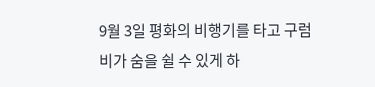9월 3일 평화의 비행기를 타고 구럼비가 숨을 쉴 수 있게 하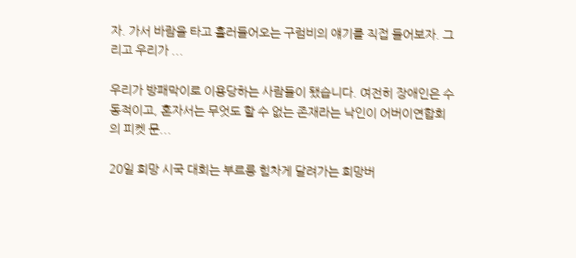자. 가서 바람을 타고 흘러들어오는 구럼비의 얘기를 직접 들어보자. 그리고 우리가 ...

우리가 방패막이로 이용당하는 사람들이 됐습니다. 여전히 장애인은 수동적이고, 혼자서는 무엇도 할 수 없는 존재라는 낙인이 어버이연합회의 피켓 문...

20일 희망 시국 대회는 부르릉 힘차게 달려가는 희망버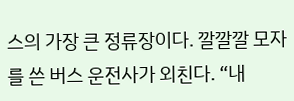스의 가장 큰 정류장이다. 깔깔깔 모자를 쓴 버스 운전사가 외친다. “내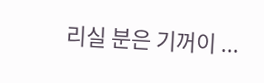리실 분은 기꺼이 ...